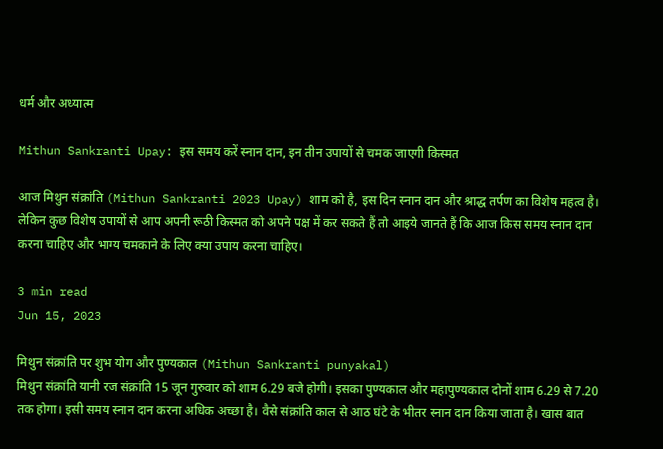धर्म और अध्यात्म

Mithun Sankranti Upay: इस समय करें स्नान दान, इन तीन उपायों से चमक जाएगी किस्मत

आज मिथुन संक्रांति (Mithun Sankranti 2023 Upay) शाम को है, इस दिन स्नान दान और श्राद्ध तर्पण का विशेष महत्व है। लेकिन कुछ विशेष उपायों से आप अपनी रूठी किस्मत को अपने पक्ष में कर सकते हैं तो आइये जानते हैं कि आज किस समय स्नान दान करना चाहिए और भाग्य चमकाने के लिए क्या उपाय करना चाहिए।

3 min read
Jun 15, 2023

मिथुन संक्रांति पर शुभ योग और पुण्यकाल (Mithun Sankranti punyakal)
मिथुन संक्रांति यानी रज संक्रांति 15 जून गुरुवार को शाम 6.29 बजे होगी। इसका पुण्यकाल और महापुण्यकाल दोनों शाम 6.29 से 7.20 तक होगा। इसी समय स्नान दान करना अधिक अच्छा है। वैसे संक्रांति काल से आठ घंटे के भीतर स्नान दान किया जाता है। खास बात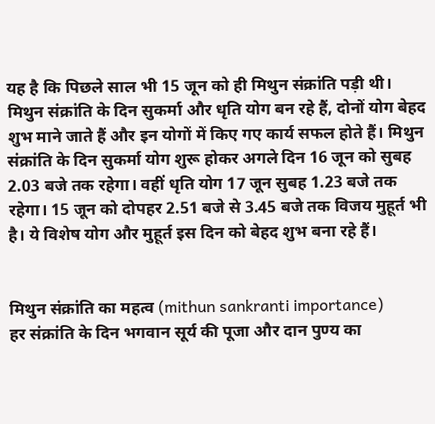यह है कि पिछले साल भी 15 जून को ही मिथुन संक्रांति पड़ी थी।
मिथुन संक्रांति के दिन सुकर्मा और धृति योग बन रहे हैं, दोनों योग बेहद शुभ माने जाते हैं और इन योगों में किए गए कार्य सफल होते हैं। मिथुन संक्रांति के दिन सुकर्मा योग शुरू होकर अगले दिन 16 जून को सुबह 2.03 बजे तक रहेगा। वहीं धृति योग 17 जून सुबह 1.23 बजे तक रहेगा। 15 जून को दोपहर 2.51 बजे से 3.45 बजे तक विजय मुहूर्त भी है। ये विशेष योग और मुहूर्त इस दिन को बेहद शुभ बना रहे हैं।


मिथुन संक्रांति का महत्व (mithun sankranti importance)
हर संक्रांति के दिन भगवान सूर्य की पूजा और दान पुण्य का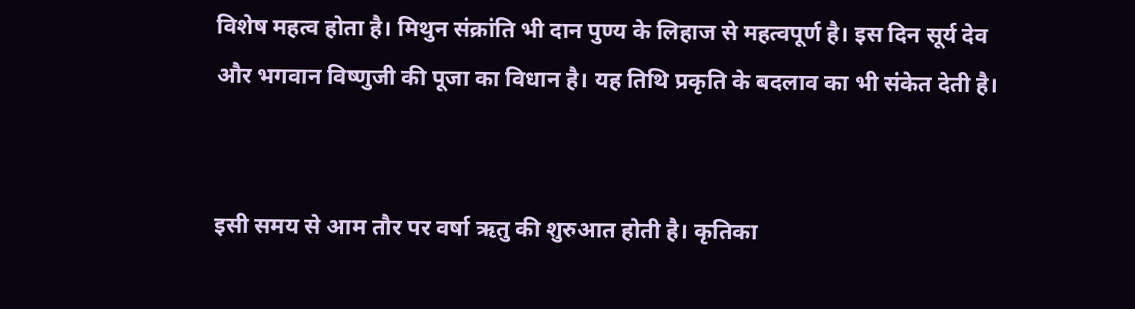विशेष महत्व होता है। मिथुन संक्रांति भी दान पुण्य के लिहाज से महत्वपूर्ण है। इस दिन सूर्य देव और भगवान विष्णुजी की पूजा का विधान है। यह तिथि प्रकृति के बदलाव का भी संकेत देती है।


इसी समय से आम तौर पर वर्षा ऋतु की शुरुआत होती है। कृतिका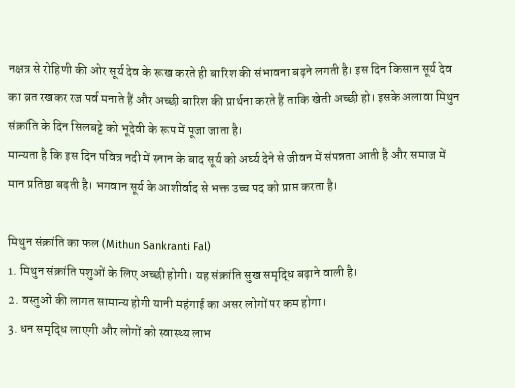नक्षत्र से रोहिणी की ओर सूर्य देव के रूख करते ही बारिश की संभावना बढ़ने लगती है। इस दिन किसान सूर्य देव का व्रत रखकर रज पर्व मनाते हैं और अच्छी बारिश की प्रार्थना करते हैं ताकि खेती अच्छी हो। इसके अलावा मिथुन संक्रांति के दिन सिलबट्टे को भूदेवी के रूप में पूजा जाता है।
मान्यता है कि इस दिन पवित्र नदी में स्नान के बाद सूर्य को अर्घ्य देने से जीवन में संपन्नता आती है और समाज में मान प्रतिष्ठा बढ़ती है। भगवान सूर्य के आशीर्वाद से भक्त उच्च पद को प्राप्त करता है।

मिथुन संक्रांति का फल (Mithun Sankranti Fal)
1. मिथुन संक्रांति पशुओं के लिए अच्छी होगी। यह संक्रांति सुख समृद्धि बढ़ाने वाली है।
2. वस्तुओं की लागत सामान्य होगी यानी महंगाई का असर लोगों पर कम होगा।
3. धन समृद्धि लाएगी और लोगों को स्वास्थ्य लाभ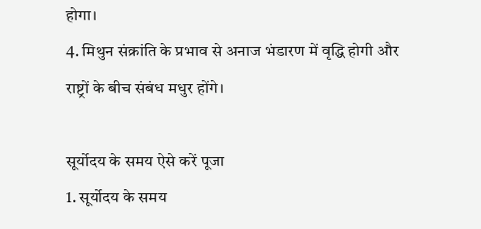होगा।
4. मिथुन संक्रांति के प्रभाव से अनाज भंडारण में वृद्धि होगी और राष्ट्रों के बीच संबंध मधुर होंगे।

सूर्योदय के समय ऐसे करें पूजा
1. सूर्योदय के समय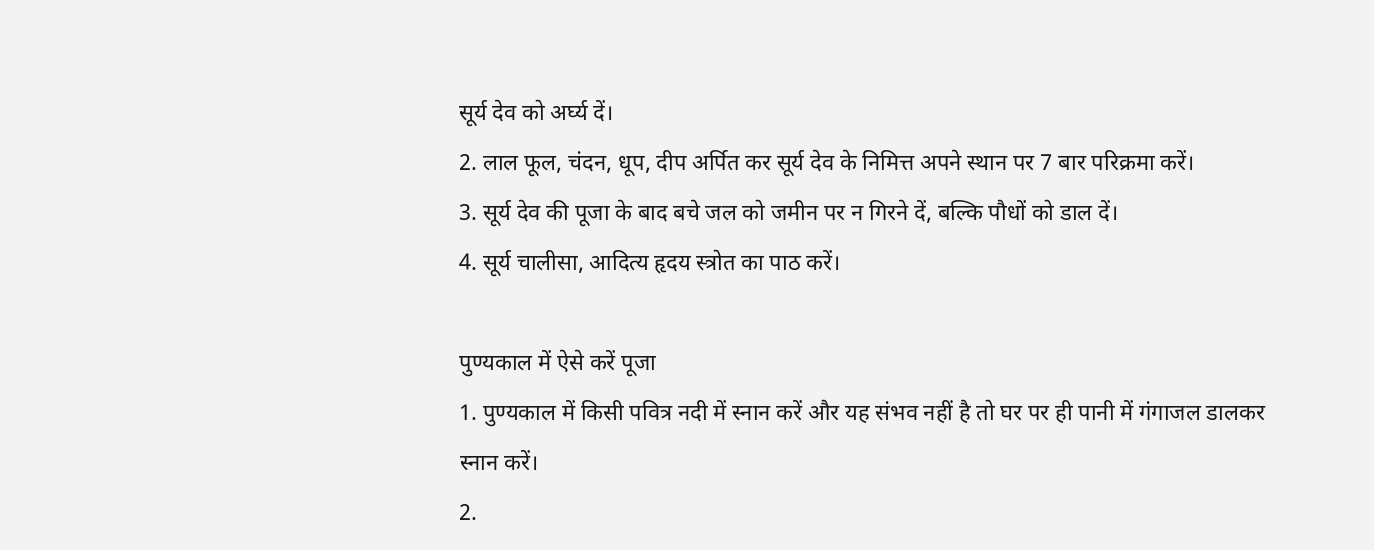सूर्य देव को अर्घ्य दें।
2. लाल फूल, चंदन, धूप, दीप अर्पित कर सूर्य देव के निमित्त अपने स्थान पर 7 बार परिक्रमा करें।
3. सूर्य देव की पूजा के बाद बचे जल को जमीन पर न गिरने दें, बल्कि पौधों को डाल दें।
4. सूर्य चालीसा, आदित्य हृदय स्त्रोत का पाठ करें।

पुण्यकाल में ऐसे करें पूजा
1. पुण्यकाल में किसी पवित्र नदी में स्नान करें और यह संभव नहीं है तो घर पर ही पानी में गंगाजल डालकर स्नान करें।
2.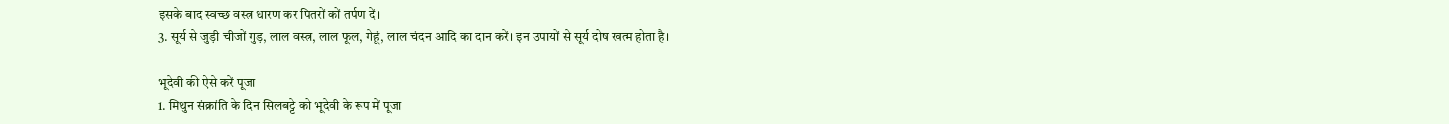इसके बाद स्वच्छ वस्त्र धारण कर पितरों कों तर्पण दें।
3. सूर्य से जुड़ी चीजों गुड़, लाल वस्त्र, लाल फूल, गेहूं, लाल चंदन आदि का दान करें। इन उपायों से सूर्य दोष खत्म होता है।

भूदेवी की ऐसे करें पूजा
1. मिथुन संक्रांति के दिन सिलबट्टे को भूदेवी के रूप में पूजा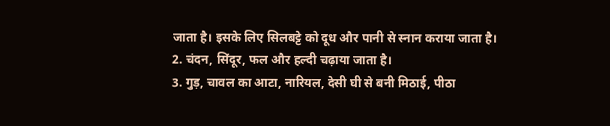जाता है। इसके लिए सिलबट्टे को दूध और पानी से स्नान कराया जाता है।
2. चंदन, सिंदूर, फल और हल्दी चढ़ाया जाता है।
3. गुड़, चावल का आटा, नारियल, देसी घी से बनी मिठाई, पीठा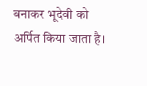बनाकर भूदेवी को अर्पित किया जाता है।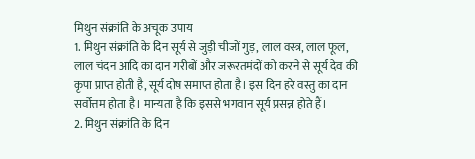मिथुन संक्रांति के अचूक उपाय
1. मिथुन संक्रांति के दिन सूर्य से जुड़ी चीजों गुड़, लाल वस्त्र, लाल फूल, लाल चंदन आदि का दान गरीबों और जरूरतमंदों को करने से सूर्य देव की कृपा प्राप्त होती है, सूर्य दोष समाप्त होता है। इस दिन हरे वस्तु का दान सर्वोत्तम होता है। मान्यता है कि इससे भगवान सूर्य प्रसन्न होते हैं।
2. मिथुन संक्रांति के दिन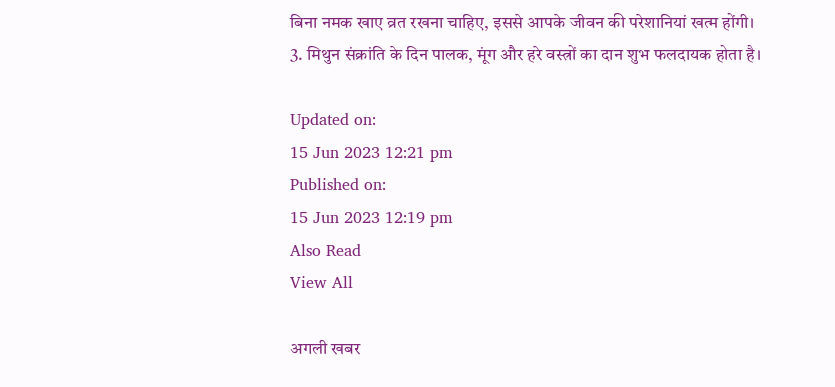बिना नमक खाए व्रत रखना चाहिए, इससे आपके जीवन की परेशानियां खत्म होंगी।
3. मिथुन संक्रांति के दिन पालक, मूंग और हरे वस्त्रों का दान शुभ फलदायक होता है।

Updated on:
15 Jun 2023 12:21 pm
Published on:
15 Jun 2023 12:19 pm
Also Read
View All

अगली खबर